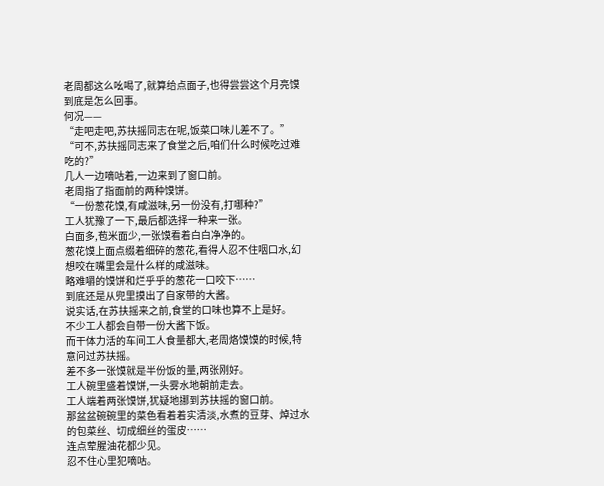老周都这么吆喝了,就算给点面子,也得尝尝这个月亮馍到底是怎么回事。
何况——
“走吧走吧,苏扶摇同志在呢,饭菜口味儿差不了。”
“可不,苏扶摇同志来了食堂之后,咱们什么时候吃过难吃的?”
几人一边嘀咕着,一边来到了窗口前。
老周指了指面前的两种馍饼。
“一份葱花馍,有咸滋味,另一份没有,打哪种?”
工人犹豫了一下,最后都选择一种来一张。
白面多,苞米面少,一张馍看着白白净净的。
葱花馍上面点缀着细碎的葱花,看得人忍不住咽口水,幻想咬在嘴里会是什么样的咸滋味。
略难嚼的馍饼和烂乎乎的葱花一口咬下……
到底还是从兜里摸出了自家带的大酱。
说实话,在苏扶摇来之前,食堂的口味也算不上是好。
不少工人都会自带一份大酱下饭。
而干体力活的车间工人食量都大,老周烙馍馍的时候,特意问过苏扶摇。
差不多一张馍就是半份饭的量,两张刚好。
工人碗里盛着馍饼,一头雾水地朝前走去。
工人端着两张馍饼,犹疑地挪到苏扶摇的窗口前。
那盆盆碗碗里的菜色看着着实清淡,水煮的豆芽、焯过水的包菜丝、切成细丝的蛋皮……
连点荤腥油花都少见。
忍不住心里犯嘀咕。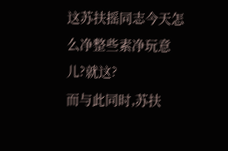这苏扶摇同志今天怎么净整些素净玩意儿?就这?
而与此同时,苏扶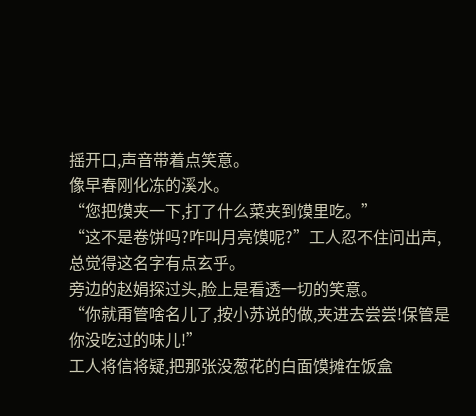摇开口,声音带着点笑意。
像早春刚化冻的溪水。
“您把馍夹一下,打了什么菜夹到馍里吃。”
“这不是卷饼吗?咋叫月亮馍呢?”工人忍不住问出声,总觉得这名字有点玄乎。
旁边的赵娟探过头,脸上是看透一切的笑意。
“你就甭管啥名儿了,按小苏说的做,夹进去尝尝!保管是你没吃过的味儿!”
工人将信将疑,把那张没葱花的白面馍摊在饭盒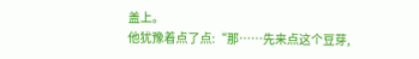盖上。
他犹豫着点了点:“那……先来点这个豆芽,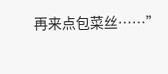再来点包菜丝……”